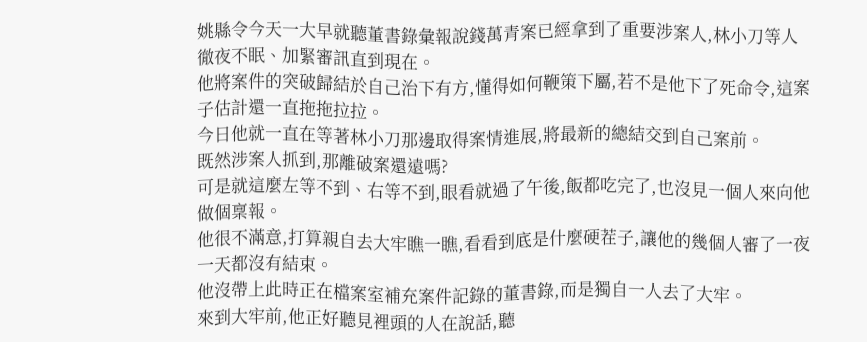姚縣令今天一大早就聽董書錄彙報說錢萬青案已經拿到了重要涉案人,林小刀等人徹夜不眠、加緊審訊直到現在。
他將案件的突破歸結於自己治下有方,懂得如何鞭策下屬,若不是他下了死命令,這案子估計還一直拖拖拉拉。
今日他就一直在等著林小刀那邊取得案情進展,將最新的總結交到自己案前。
既然涉案人抓到,那離破案還遠嗎?
可是就這麼左等不到、右等不到,眼看就過了午後,飯都吃完了,也沒見一個人來向他做個稟報。
他很不滿意,打算親自去大牢瞧一瞧,看看到底是什麼硬茬子,讓他的幾個人審了一夜一天都沒有結束。
他沒帶上此時正在檔案室補充案件記錄的董書錄,而是獨自一人去了大牢。
來到大牢前,他正好聽見裡頭的人在說話,聽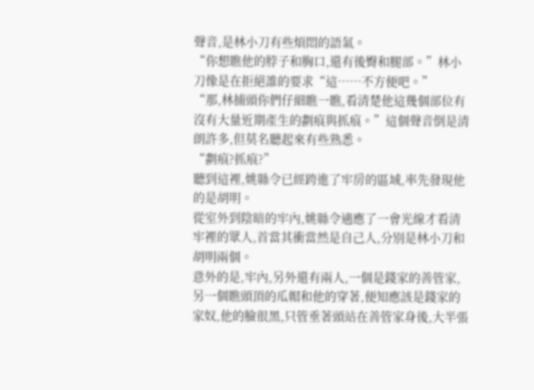聲音,是林小刀有些煩悶的語氣。
“你想瞧他的脖子和胸口,還有後臀和腿部。”林小刀像是在拒絕誰的要求“這……不方便吧。”
“那,林捕頭你們仔細瞧一瞧,看清楚他這幾個部位有沒有大量近期產生的劃痕與抓痕。”這個聲音倒是清朗許多,但莫名聽起來有些熟悉。
“劃痕?抓痕?”
聽到這裡,姚縣令已經跨進了牢房的區域,率先發現他的是胡明。
從室外到陰暗的牢內,姚縣令適應了一會光線才看清牢裡的眾人,首當其衝當然是自己人,分別是林小刀和胡明兩個。
意外的是,牢內,另外還有兩人,一個是錢家的善管家,另一個瞧頭頂的瓜帽和他的穿著,便知應該是錢家的家奴,他的臉很黑,只管垂著頭站在善管家身後,大半張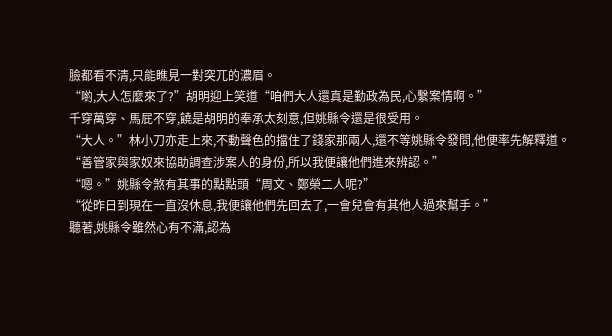臉都看不清,只能瞧見一對突兀的濃眉。
“喲,大人怎麼來了?”胡明迎上笑道“咱們大人還真是勤政為民,心繫案情啊。”
千穿萬穿、馬屁不穿,饒是胡明的奉承太刻意,但姚縣令還是很受用。
“大人。”林小刀亦走上來,不動聲色的擋住了錢家那兩人,還不等姚縣令發問,他便率先解釋道。
“善管家與家奴來協助調查涉案人的身份,所以我便讓他們進來辨認。”
“嗯。”姚縣令煞有其事的點點頭“周文、鄭榮二人呢?”
“從昨日到現在一直沒休息,我便讓他們先回去了,一會兒會有其他人過來幫手。”
聽著,姚縣令雖然心有不滿,認為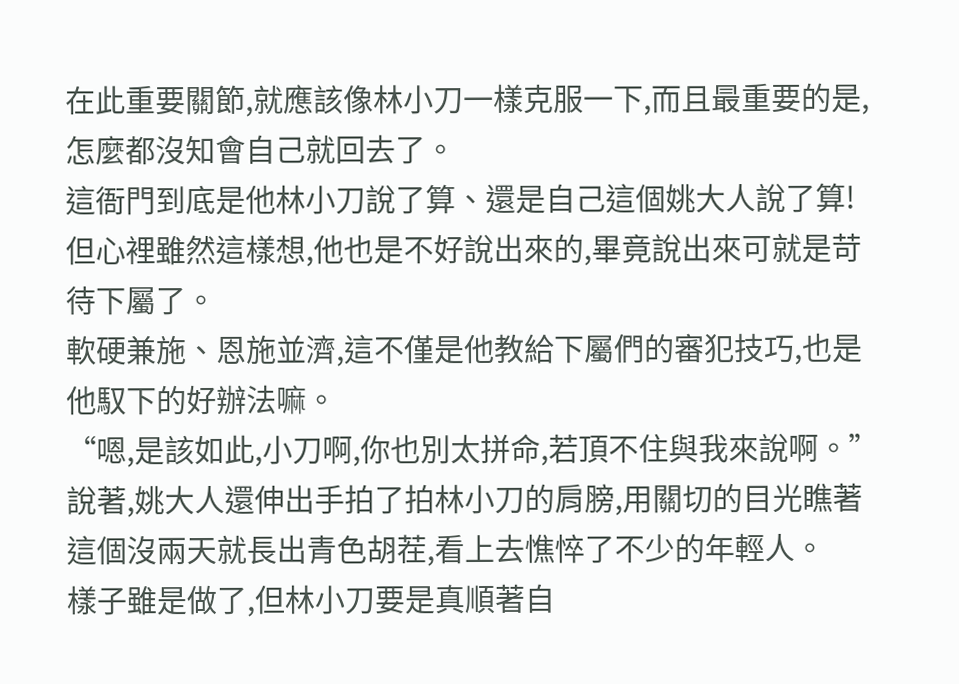在此重要關節,就應該像林小刀一樣克服一下,而且最重要的是,怎麼都沒知會自己就回去了。
這衙門到底是他林小刀說了算、還是自己這個姚大人說了算!
但心裡雖然這樣想,他也是不好說出來的,畢竟說出來可就是苛待下屬了。
軟硬兼施、恩施並濟,這不僅是他教給下屬們的審犯技巧,也是他馭下的好辦法嘛。
“嗯,是該如此,小刀啊,你也別太拼命,若頂不住與我來說啊。”說著,姚大人還伸出手拍了拍林小刀的肩膀,用關切的目光瞧著這個沒兩天就長出青色胡茬,看上去憔悴了不少的年輕人。
樣子雖是做了,但林小刀要是真順著自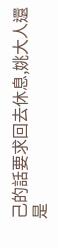己的話要求回去休息,姚大人還是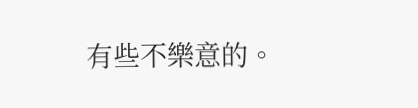有些不樂意的。